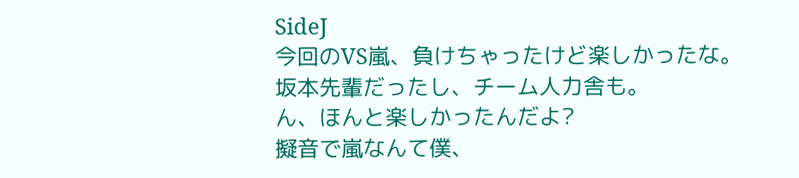SideJ
今回のVS嵐、負けちゃったけど楽しかったな。
坂本先輩だったし、チーム人力舎も。
ん、ほんと楽しかったんだよ?
擬音で嵐なんて僕、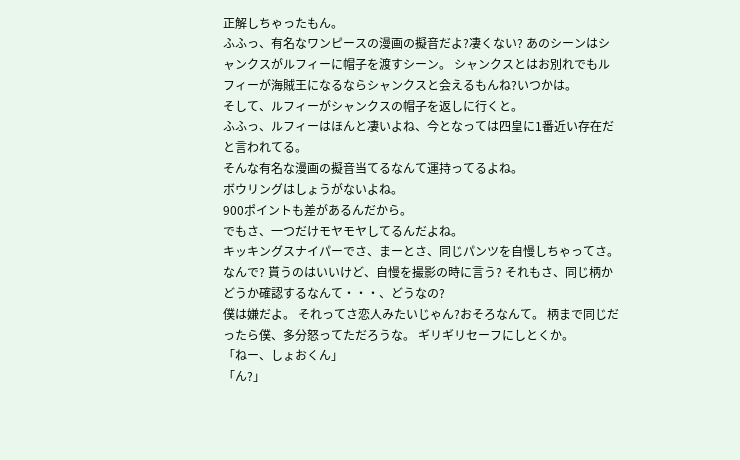正解しちゃったもん。
ふふっ、有名なワンピースの漫画の擬音だよ?凄くない? あのシーンはシャンクスがルフィーに帽子を渡すシーン。 シャンクスとはお別れでもルフィーが海賊王になるならシャンクスと会えるもんね?いつかは。
そして、ルフィーがシャンクスの帽子を返しに行くと。
ふふっ、ルフィーはほんと凄いよね、今となっては四皇に1番近い存在だと言われてる。
そんな有名な漫画の擬音当てるなんて運持ってるよね。
ボウリングはしょうがないよね。
900ポイントも差があるんだから。
でもさ、一つだけモヤモヤしてるんだよね。
キッキングスナイパーでさ、まーとさ、同じパンツを自慢しちゃってさ。
なんで? 貰うのはいいけど、自慢を撮影の時に言う? それもさ、同じ柄かどうか確認するなんて・・・、どうなの?
僕は嫌だよ。 それってさ恋人みたいじゃん?おそろなんて。 柄まで同じだったら僕、多分怒ってただろうな。 ギリギリセーフにしとくか。
「ねー、しょおくん」
「ん?」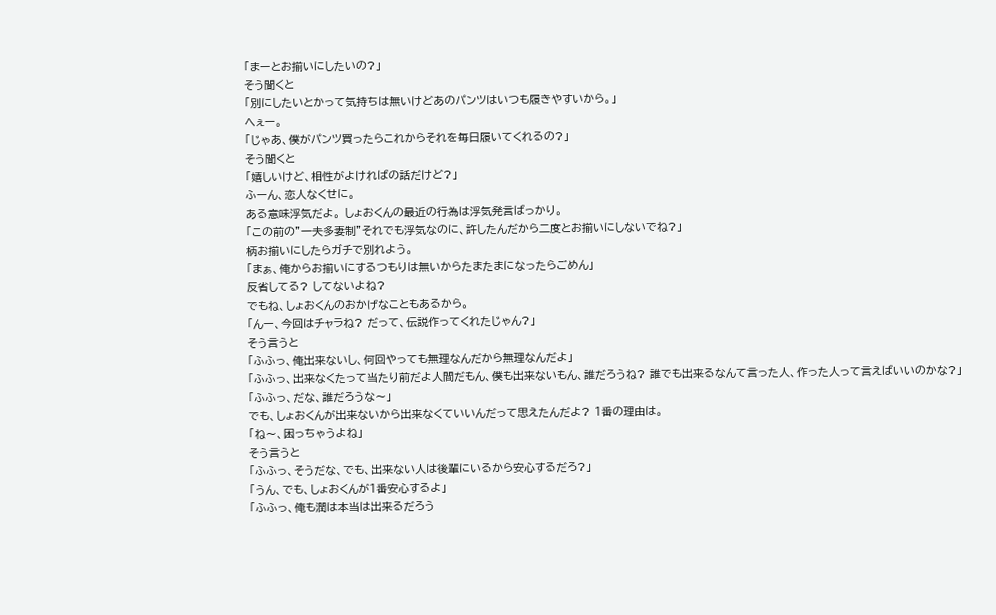「まーとお揃いにしたいの?」
そう聞くと
「別にしたいとかって気持ちは無いけどあのパンツはいつも履きやすいから。」
へぇー。
「じゃあ、僕がパンツ買ったらこれからそれを毎日履いてくれるの?」
そう聞くと
「嬉しいけど、相性がよければの話だけど?」
ふーん、恋人なくせに。
ある意味浮気だよ。 しょおくんの最近の行為は浮気発言ばっかり。
「この前の”一夫多妻制”それでも浮気なのに、許したんだから二度とお揃いにしないでね?」
柄お揃いにしたらガチで別れよう。
「まぁ、俺からお揃いにするつもりは無いからたまたまになったらごめん」
反省してる? してないよね?
でもね、しょおくんのおかげなこともあるから。
「んー、今回はチャラね? だって、伝説作ってくれたじゃん?」
そう言うと
「ふふっ、俺出来ないし、何回やっても無理なんだから無理なんだよ」
「ふふっ、出来なくたって当たり前だよ人間だもん、僕も出来ないもん、誰だろうね? 誰でも出来るなんて言った人、作った人って言えばいいのかな?」
「ふふっ、だな、誰だろうな〜」
でも、しょおくんが出来ないから出来なくていいんだって思えたんだよ? 1番の理由は。
「ね〜、困っちゃうよね」
そう言うと
「ふふっ、そうだな、でも、出来ない人は後輩にいるから安心するだろ?」
「うん、でも、しょおくんが1番安心するよ」
「ふふっ、俺も潤は本当は出来るだろう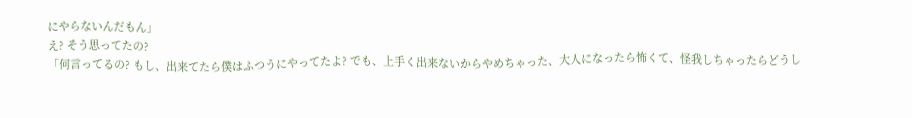にやらないんだもん」
え? そう思ってたの?
「何言ってるの? もし、出来てたら僕はふつうにやってたよ? でも、上手く出来ないからやめちゃった、大人になったら怖くて、怪我しちゃったらどうし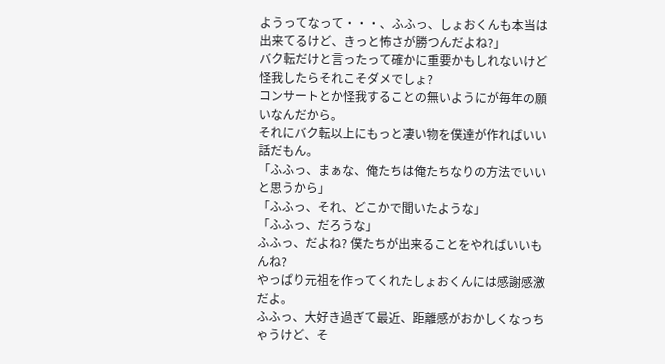ようってなって・・・、ふふっ、しょおくんも本当は出来てるけど、きっと怖さが勝つんだよね?」
バク転だけと言ったって確かに重要かもしれないけど怪我したらそれこそダメでしょ?
コンサートとか怪我することの無いようにが毎年の願いなんだから。
それにバク転以上にもっと凄い物を僕達が作ればいい話だもん。
「ふふっ、まぁな、俺たちは俺たちなりの方法でいいと思うから」
「ふふっ、それ、どこかで聞いたような」
「ふふっ、だろうな」
ふふっ、だよね? 僕たちが出来ることをやればいいもんね?
やっぱり元祖を作ってくれたしょおくんには感謝感激だよ。
ふふっ、大好き過ぎて最近、距離感がおかしくなっちゃうけど、そ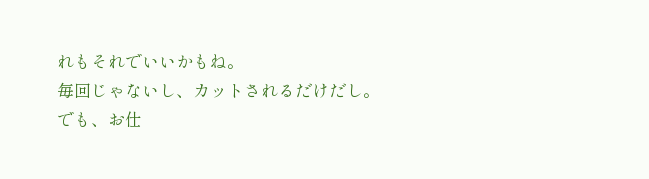れもそれでいいかもね。
毎回じゃないし、カットされるだけだし。
でも、お仕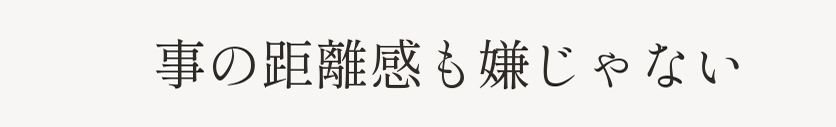事の距離感も嫌じゃない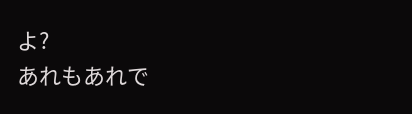よ?
あれもあれで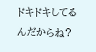ドキドキしてるんだからね?